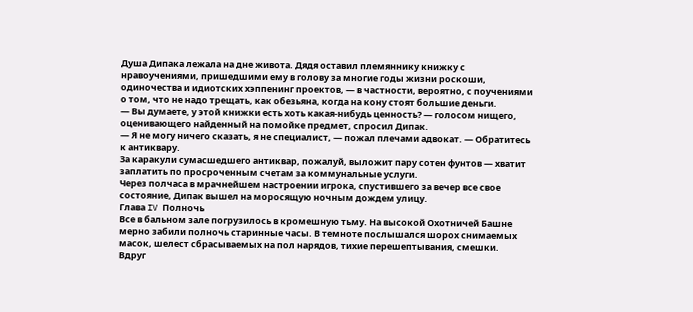Душа Дипака лежала на дне живота. Дядя оставил племяннику книжку с нравоучениями, пришедшими ему в голову за многие годы жизни роскоши, одиночества и идиотских хэппенинг проектов, — в частности, вероятно, с поучениями о том, что не надо трещать, как обезьяна, когда на кону стоят большие деньги.
— Вы думаете, у этой книжки есть хоть какая-нибудь ценность? — голосом нищего, оценивающего найденный на помойке предмет, спросил Дипак.
— Я не могу ничего сказать, я не специалист, — пожал плечами адвокат. — Обратитесь к антиквару.
За каракули сумасшедшего антиквар, пожалуй, выложит пару сотен фунтов — хватит заплатить по просроченным счетам за коммунальные услуги.
Через полчаса в мрачнейшем настроении игрока, спустившего за вечер все свое состояние, Дипак вышел на моросящую ночным дождем улицу.
Глава IV Полночь
Все в бальном зале погрузилось в кромешную тьму. На высокой Охотничей Башне мерно забили полночь старинные часы. В темноте послышался шорох снимаемых масок, шелест сбрасываемых на пол нарядов, тихие перешептывания, смешки.
Вдруг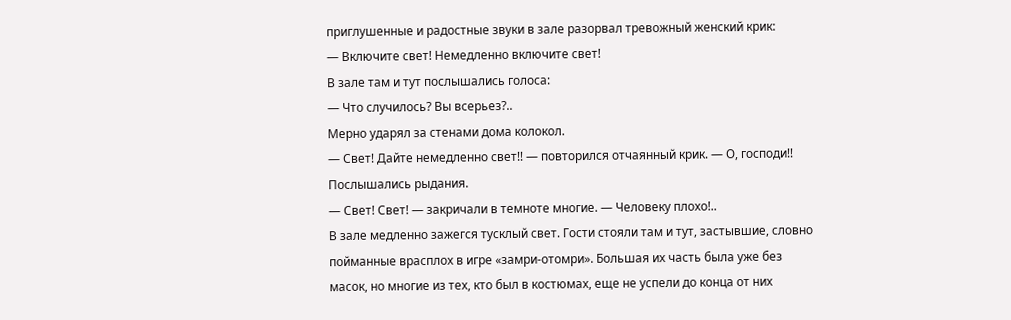приглушенные и радостные звуки в зале разорвал тревожный женский крик:
— Включите свет! Немедленно включите свет!
В зале там и тут послышались голоса:
— Что случилось? Вы всерьез?..
Мерно ударял за стенами дома колокол.
— Свет! Дайте немедленно свет!! — повторился отчаянный крик. — О, господи!!
Послышались рыдания.
— Свет! Свет! — закричали в темноте многие. — Человеку плохо!..
В зале медленно зажегся тусклый свет. Гости стояли там и тут, застывшие, словно пойманные врасплох в игре «замри-отомри». Большая их часть была уже без масок, но многие из тех, кто был в костюмах, еще не успели до конца от них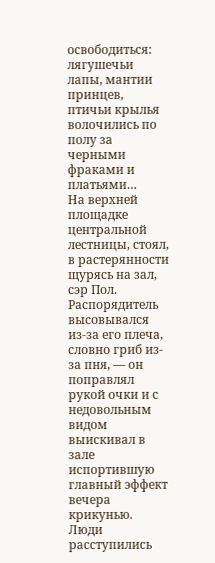освободиться: лягушечьи лапы, мантии принцев, птичьи крылья волочились по полу за черными фраками и платьями…
На верхней площадке центральной лестницы, стоял, в растерянности щурясь на зал, сэр Пол. Распорядитель высовывался из-за его плеча, словно гриб из-за пня, — он поправлял рукой очки и с недовольным видом выискивал в зале испортившую главный эффект вечера крикунью.
Люди расступились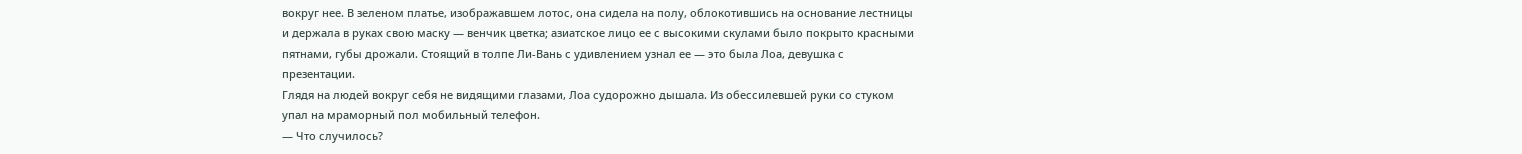вокруг нее. В зеленом платье, изображавшем лотос, она сидела на полу, облокотившись на основание лестницы и держала в руках свою маску — венчик цветка; азиатское лицо ее с высокими скулами было покрыто красными пятнами, губы дрожали. Стоящий в толпе Ли-Вань с удивлением узнал ее — это была Лоа, девушка с презентации.
Глядя на людей вокруг себя не видящими глазами, Лоа судорожно дышала. Из обессилевшей руки со стуком упал на мраморный пол мобильный телефон.
— Что случилось?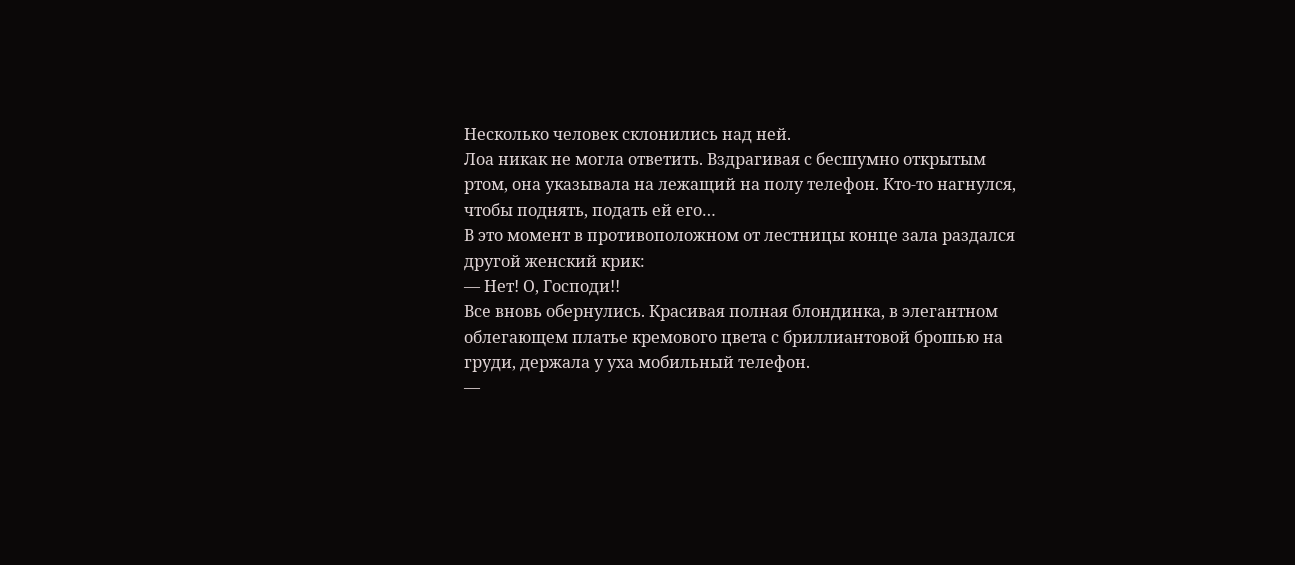Несколько человек склонились над ней.
Лоа никак не могла ответить. Вздрагивая с бесшумно открытым ртом, она указывала на лежащий на полу телефон. Кто-то нагнулся, чтобы поднять, подать ей его…
В это момент в противоположном от лестницы конце зала раздался другой женский крик:
— Нет! О, Господи!!
Всe вновь обернулись. Красивая полная блондинка, в элегантном облегающем платье кремового цвета с бриллиантовой брошью на груди, держала у уха мобильный телефон.
—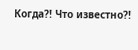Когда?! Что известно?!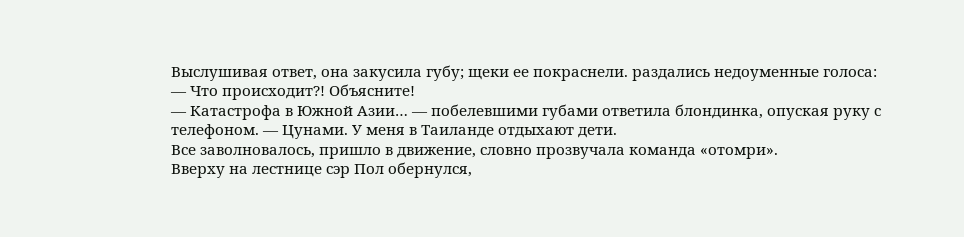Выслушивая ответ, она закусила губу; щеки ее покраснели. раздались недоуменные голоса:
— Что происходит?! Объясните!
— Катастрофа в Южной Азии… — побелевшими губами ответила блондинка, опуская руку с телефоном. — Цунами. У меня в Таиланде отдыхают дети.
Все заволновалось, пришло в движение, словно прозвучала команда «отомри».
Вверху на лестнице сэр Пол обернулся,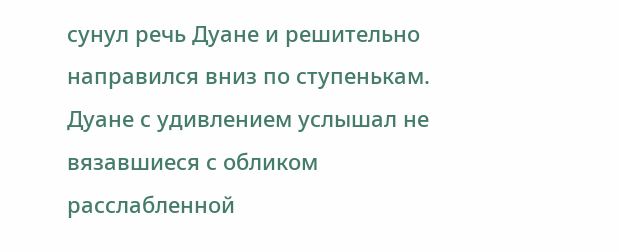сунул речь Дуане и решительно направился вниз по ступенькам. Дуане с удивлением услышал не вязавшиеся с обликом расслабленной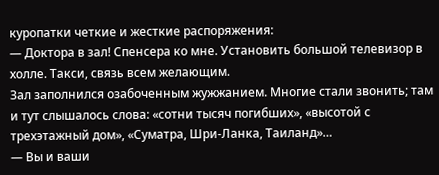куропатки четкие и жесткие распоряжения:
— Доктора в зал! Спенсера ко мне. Установить большой телевизор в холле. Такси, связь всем желающим.
Зал заполнился озабоченным жужжанием. Многие стали звонить; там и тут слышалось слова: «сотни тысяч погибших», «высотой с трехэтажный дом», «Суматра, Шри-Ланка, Таиланд»…
— Вы и ваши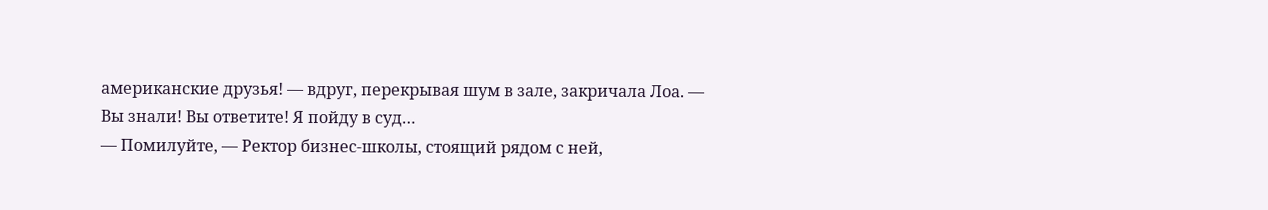американские друзья! — вдруг, перекрывая шум в зале, закричала Лоа. — Вы знали! Вы ответите! Я пойду в суд…
— Помилуйте, — Ректор бизнес-школы, стоящий рядом с ней,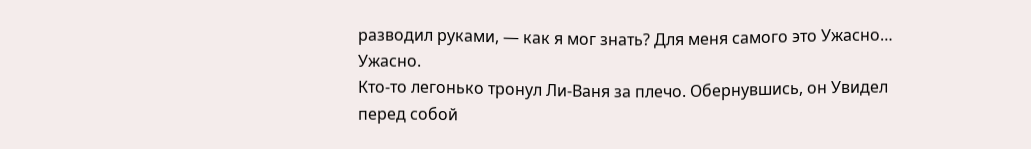разводил руками, — как я мог знать? Для меня самого это Ужасно… Ужасно.
Кто-то легонько тронул Ли-Ваня за плечо. Обернувшись, он Увидел перед собой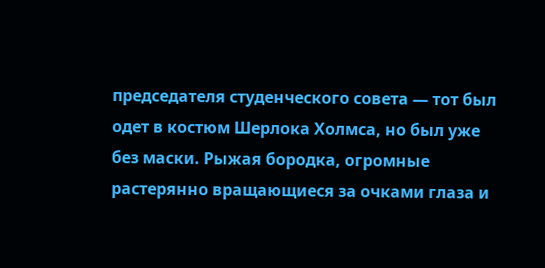председателя студенческого совета — тот был одет в костюм Шерлока Холмса, но был уже без маски. Рыжая бородка, огромные растерянно вращающиеся за очками глаза и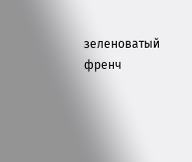зеленоватый френч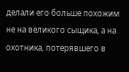делали его больше похожим не на великого сыщика, а на охотника, потерявшего в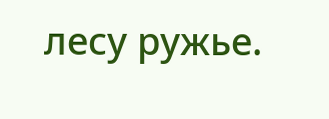лесу ружье.